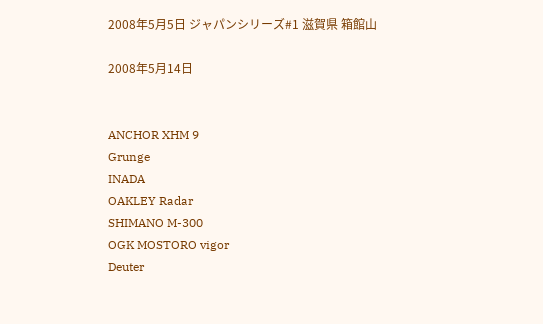2008年5月5日 ジャパンシリーズ#1 滋賀県 箱館山

2008年5月14日


ANCHOR XHM 9
Grunge
INADA
OAKLEY Radar
SHIMANO M-300
OGK MOSTORO vigor
Deuter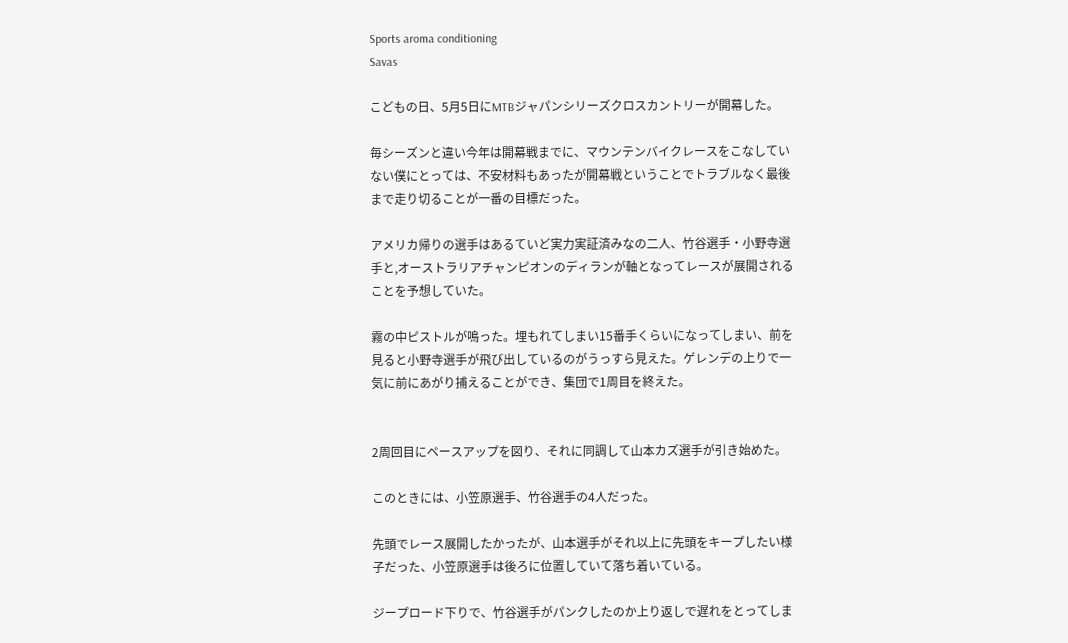Sports aroma conditioning
Savas

こどもの日、5月5日にMTBジャパンシリーズクロスカントリーが開幕した。

毎シーズンと違い今年は開幕戦までに、マウンテンバイクレースをこなしていない僕にとっては、不安材料もあったが開幕戦ということでトラブルなく最後まで走り切ることが一番の目標だった。

アメリカ帰りの選手はあるていど実力実証済みなの二人、竹谷選手・小野寺選手と,オーストラリアチャンピオンのディランが軸となってレースが展開されることを予想していた。

霧の中ピストルが鳴った。埋もれてしまい15番手くらいになってしまい、前を見ると小野寺選手が飛び出しているのがうっすら見えた。ゲレンデの上りで一気に前にあがり捕えることができ、集団で1周目を終えた。


2周回目にペースアップを図り、それに同調して山本カズ選手が引き始めた。

このときには、小笠原選手、竹谷選手の4人だった。

先頭でレース展開したかったが、山本選手がそれ以上に先頭をキープしたい様子だった、小笠原選手は後ろに位置していて落ち着いている。

ジープロード下りで、竹谷選手がパンクしたのか上り返しで遅れをとってしま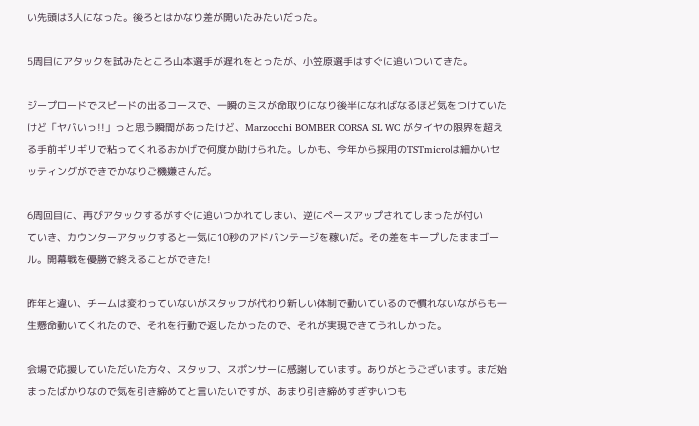い先頭は3人になった。後ろとはかなり差が開いたみたいだった。

5周目にアタックを試みたところ山本選手が遅れをとったが、小笠原選手はすぐに追いついてきた。

ジープロードでスピードの出るコースで、一瞬のミスが命取りになり後半になればなるほど気をつけていたけど「ヤバいっ!!」っと思う瞬間があったけど、Marzocchi BOMBER CORSA SL WC がタイヤの限界を超える手前ギリギリで粘ってくれるおかげで何度か助けられた。しかも、今年から採用のTSTmicroは細かいセッティングができでかなりご機嫌さんだ。

6周回目に、再びアタックするがすぐに追いつかれてしまい、逆にペースアップされてしまったが付い
ていき、カウンターアタックすると一気に10秒のアドバンテージを稼いだ。その差をキープしたままゴール。開幕戦を優勝で終えることができた!

昨年と違い、チームは変わっていないがスタッフが代わり新しい体制で動いているので慣れないながらも一生懸命動いてくれたので、それを行動で返したかったので、それが実現できてうれしかった。

会場で応援していただいた方々、スタッフ、スポンサーに感謝しています。ありがとうございます。まだ始まったばかりなので気を引き締めてと言いたいですが、あまり引き締めすぎずいつも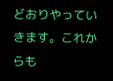どおりやっていきます。これからも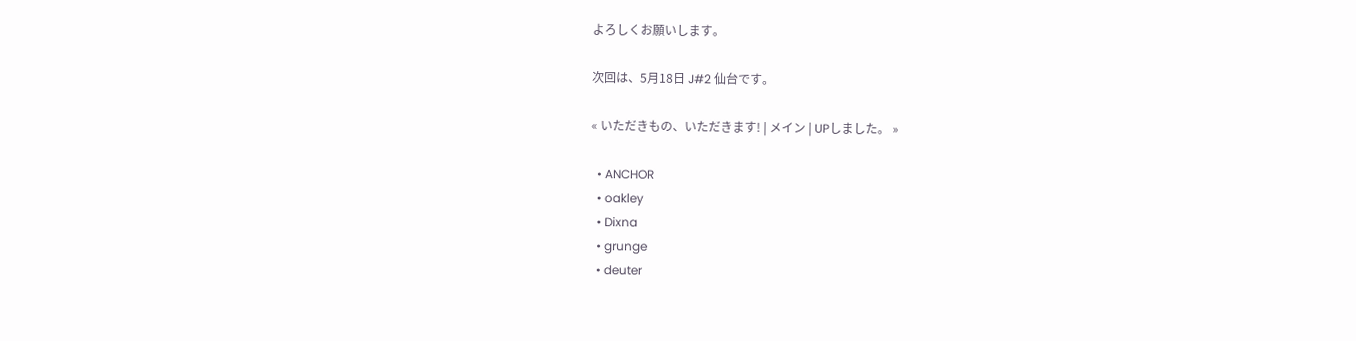よろしくお願いします。

次回は、5月18日 J#2 仙台です。

« いただきもの、いただきます! | メイン | UPしました。 »

  • ANCHOR
  • oakley
  • Dixna
  • grunge
  • deuter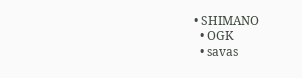• SHIMANO
  • OGK
  • savas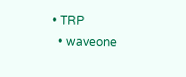• TRP
  • waveone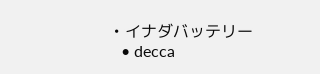• イナダバッテリー
  • decca